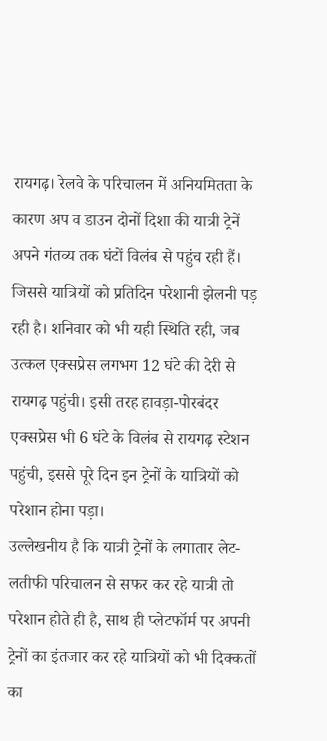रायगढ़। रेलवे के परिचालन में अनियमितता के कारण अप व डाउन दोनों दिशा की यात्री ट्रेनें अपने गंतव्य तक घंटों विलंब से पहुंच रही हैं। जिससे यात्रियों को प्रतिदिन परेशानी झेलनी पड़ रही है। शनिवार को भी यही स्थिति रही, जब उत्कल एक्सप्रेस लगभग 12 घंटे की देरी से रायगढ़ पहुंची। इसी तरह हावड़ा-पोरबंदर एक्सप्रेस भी 6 घंटे के विलंब से रायगढ़ स्टेशन पहुंची, इससे पूरे दिन इन ट्रेनों के यात्रियों को परेशान होना पड़ा।
उल्लेखनीय है कि यात्री ट्रेनों के लगातार लेट-लतीफी परिचालन से सफर कर रहे यात्री तो परेशान होते ही है, साथ ही प्लेटफॉर्म पर अपनी ट्रेनों का इंतजार कर रहे यात्रियों को भी दिक्कतों का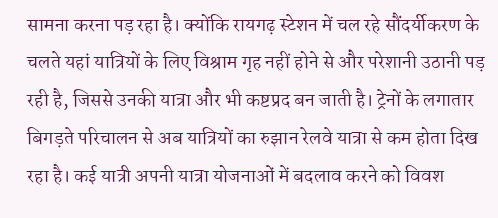सामना करना पड़ रहा है। क्योंकि रायगढ़ स्टेशन में चल रहे सौंदर्यीकरण के चलते यहां यात्रियों के लिए विश्राम गृह नहीं होने से और परेशानी उठानी पड़ रही है, जिससे उनकी यात्रा और भी कष्टप्रद बन जाती है। ट्रेनों के लगातार बिगड़ते परिचालन से अब यात्रियों का रुझान रेलवे यात्रा से कम होता दिख रहा है। कई यात्री अपनी यात्रा योजनाओं में बदलाव करने को विवश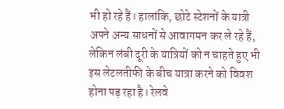भी हो रहे हैं। हालांकि, छोटे स्टेशनों के यात्री अपने अन्य साधनों से आवागमन कर ले रहे हैं, लेकिन लंबी दूरी के यात्रियों को न चाहते हुए भी इस लेटलतीफी के बीच यात्रा करने को विवश होना पड़ रहा है। रेलवे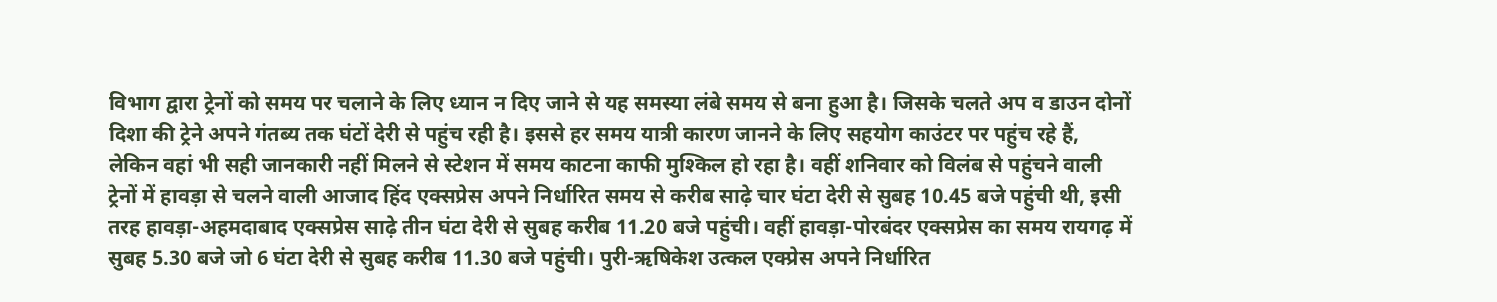विभाग द्वारा ट्रेनों को समय पर चलाने के लिए ध्यान न दिए जाने से यह समस्या लंबे समय से बना हुआ है। जिसके चलते अप व डाउन दोनों दिशा की ट्रेने अपने गंतब्य तक घंटों देरी से पहुंच रही है। इससे हर समय यात्री कारण जानने के लिए सहयोग काउंटर पर पहुंच रहे हैं, लेकिन वहां भी सही जानकारी नहीं मिलने से स्टेशन में समय काटना काफी मुश्किल हो रहा है। वहीं शनिवार को विलंब से पहुंचने वाली ट्रेनों में हावड़ा से चलने वाली आजाद हिंद एक्सप्रेस अपने निर्धारित समय से करीब साढ़े चार घंटा देरी से सुबह 10.45 बजे पहुंची थी, इसी तरह हावड़ा-अहमदाबाद एक्सप्रेस साढ़े तीन घंटा देरी से सुबह करीब 11.20 बजे पहुंची। वहीं हावड़ा-पोरबंदर एक्सप्रेस का समय रायगढ़ में सुबह 5.30 बजे जो 6 घंटा देरी से सुबह करीब 11.30 बजे पहुंची। पुरी-ऋषिकेश उत्कल एक्प्रेस अपने निर्धारित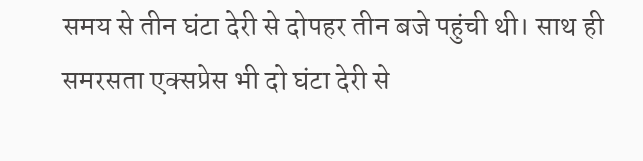समय से तीन घंटा देरी से दोपहर तीन बजे पहुंची थी। साथ ही समरसता एक्सप्रेस भी दो घंटा देरी से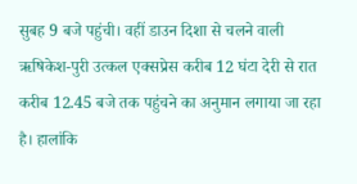सुबह 9 बजे पहुंची। वहीं डाउन दिशा से चलने वाली ऋषिकेश-पुरी उत्कल एक्सप्रेस करीब 12 घंटा देरी से रात करीब 12.45 बजे तक पहुंचने का अनुमान लगाया जा रहा है। हालांकि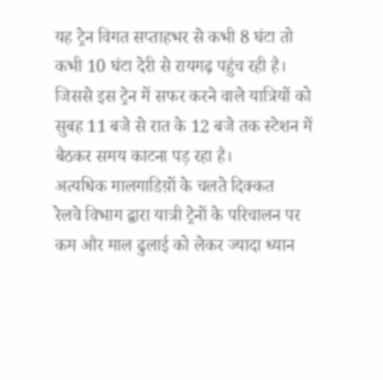यह ट्रेन विगत सप्ताहभर से कभी 8 घंटा तो कभी 10 घंटा देरी से रायगढ़ पहुंच रही है। जिससे इस ट्रेन में सफर करने वाले यात्रियों को सुबह 11 बजे से रात के 12 बजे तक स्टेशन में बैठकर समय काटना पड़ रहा है।
अत्यधिक मालगाडिय़ों के चलते दिक्कत
रेलवे विभाग द्वारा यात्री ट्रेनों के परिचालन पर कम और माल ढुलाई को लेकर ज्यादा ध्यान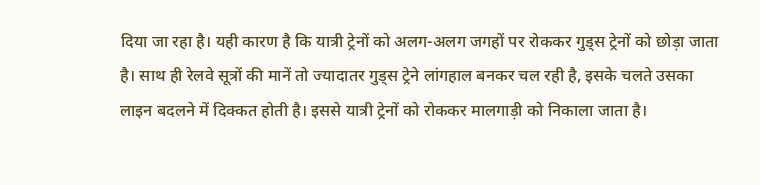दिया जा रहा है। यही कारण है कि यात्री ट्रेनों को अलग-अलग जगहों पर रोककर गुड्स ट्रेनों को छोड़ा जाता है। साथ ही रेलवे सूत्रों की मानें तो ज्यादातर गुड्स ट्रेने लांगहाल बनकर चल रही है, इसके चलते उसका लाइन बदलने में दिक्कत होती है। इससे यात्री ट्रेनों को रोककर मालगाड़ी को निकाला जाता है।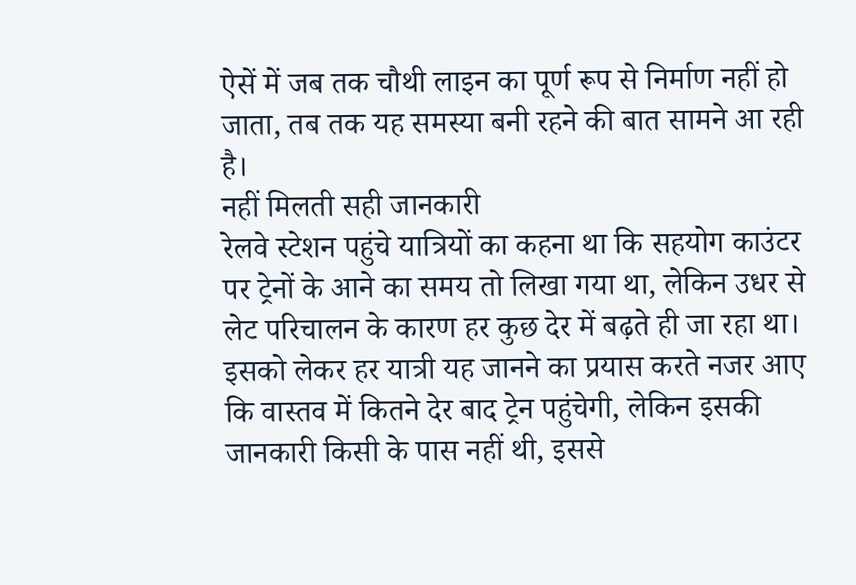ऐसें में जब तक चौथी लाइन का पूर्ण रूप से निर्माण नहीं हो जाता, तब तक यह समस्या बनी रहने की बात सामने आ रही है।
नहीं मिलती सही जानकारी
रेलवे स्टेशन पहुंचे यात्रियों का कहना था कि सहयोग काउंटर पर ट्रेनों के आने का समय तो लिखा गया था, लेकिन उधर से लेट परिचालन के कारण हर कुछ देर में बढ़ते ही जा रहा था। इसको लेकर हर यात्री यह जानने का प्रयास करते नजर आए कि वास्तव में कितने देर बाद ट्रेन पहुंचेगी, लेकिन इसकी जानकारी किसी के पास नहीं थी, इससे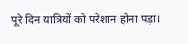पूरे दिन यात्रियों को परेशान होना पड़ा।